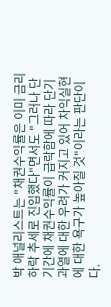박 애널리스트는 "채권수익률은 이미 금리하락 추세로 진입했다"면서도 "그러나 단기간에 채권수익률이 급락함에 따라 단기과열에 대한 우려가 커지고 있어 차익실현에 대한 욕구가 높아질 것"이라는 판단이다.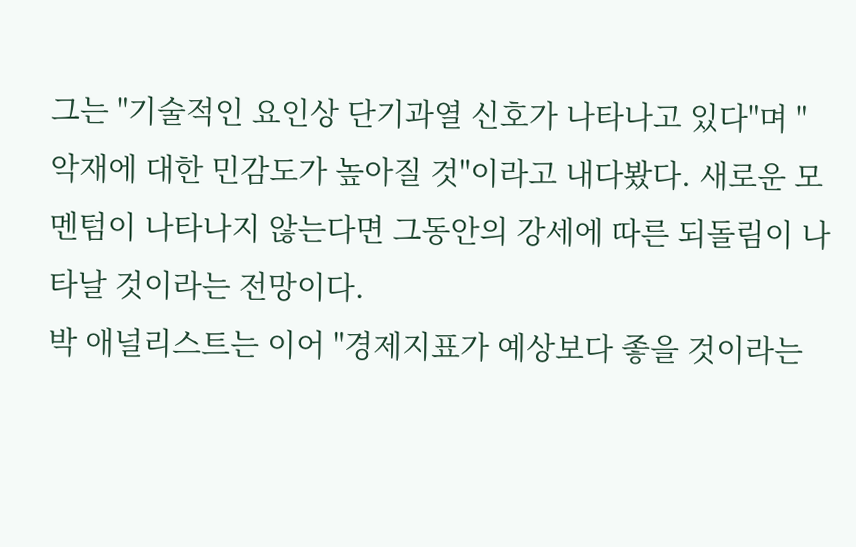그는 "기술적인 요인상 단기과열 신호가 나타나고 있다"며 "악재에 대한 민감도가 높아질 것"이라고 내다봤다. 새로운 모멘텀이 나타나지 않는다면 그동안의 강세에 따른 되돌림이 나타날 것이라는 전망이다.
박 애널리스트는 이어 "경제지표가 예상보다 좋을 것이라는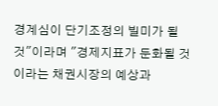경계심이 단기조정의 빌미가 될 것"이라며 "경제지표가 둔화될 것이라는 채권시장의 예상과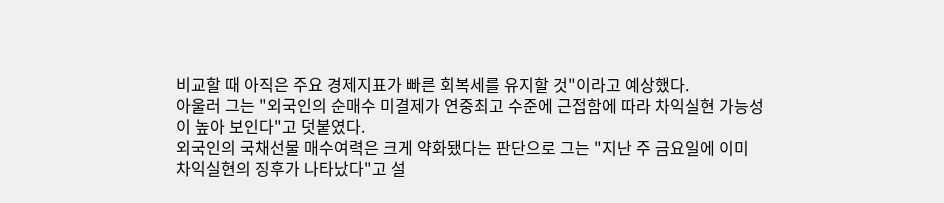비교할 때 아직은 주요 경제지표가 빠른 회복세를 유지할 것"이라고 예상했다.
아울러 그는 "외국인의 순매수 미결제가 연중최고 수준에 근접함에 따라 차익실현 가능성이 높아 보인다"고 덧붙였다.
외국인의 국채선물 매수여력은 크게 약화됐다는 판단으로 그는 "지난 주 금요일에 이미 차익실현의 징후가 나타났다"고 설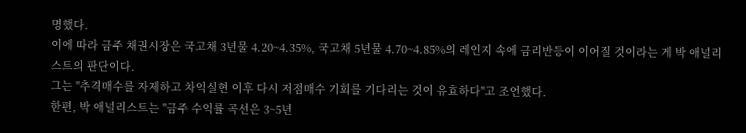명했다.
이에 따라 금주 채권시장은 국고채 3년물 4.20~4.35%, 국고채 5년물 4.70~4.85%의 레인지 속에 금리반등이 이어질 것이라는 게 박 애널리스트의 판단이다.
그는 "추격매수를 자제하고 차익실현 이후 다시 저점매수 기회를 기다리는 것이 유효하다"고 조언했다.
한편, 박 애널리스트는 "금주 수익률 곡선은 3~5년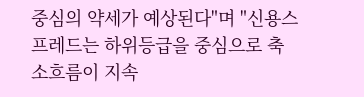중심의 약세가 예상된다"며 "신용스프레드는 하위등급을 중심으로 축소흐름이 지속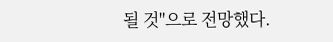될 것"으로 전망했다.